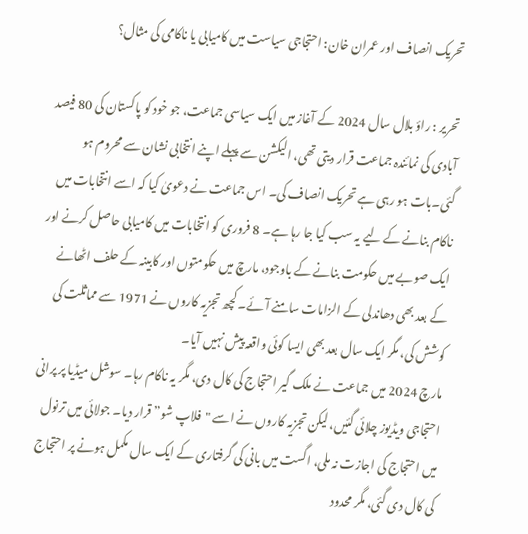تحریک انصاف اور عمران خان: احتجاجی سیاست میں کامیابی یا ناکامی کی مثال؟

تحریر : راؤ بلال سال 2024 کے آغاز میں ایک سیاسی جماعت، جو خود کو پاکستان کی 80 فیصد آبادی کی نمائندہ جماعت قرار دیتی تھی، الیکشن سے پہلے اپنے انتخابی نشان سے محروم ہو گئی۔بات ہو رہی ہے تحریک انصاف کی۔ اس جماعت نے دعویٰ کیا کہ اسے انتخابات میں ناکام بنانے کے لیے یہ سب کیا جا رہا ہے۔ 8 فروری کو انتخابات میں کامیابی حاصل کرنے اور ایک صوبے میں حکومت بنانے کے باوجود، مارچ میں حکومتوں اور کابینہ کے حلف اٹھانے کے بعد بھی دھاندلی کے الزامات سامنے آئے۔ کچھ تجزیہ کاروں نے 1971 سے مماثلت کی کوشش کی، مگر ایک سال بعد بھی ایسا کوئی واقعہ پیش نہیں آیا۔
مارچ 2024 میں جماعت نے ملک گیر احتجاج کی کال دی، مگر یہ ناکام رہا۔ سوشل میڈیا پر پرانی احتجاجی ویڈیوز چلائی گئیں، لیکن تجزیہ کاروں نے اسے "فلاپ شو” قرار دیا۔ جولائی میں ترنول میں احتجاج کی اجازت نہ ملی، اگست میں بانی کی گرفتاری کے ایک سال مکمل ہونے پر احتجاج کی کال دی گئی، مگر محدود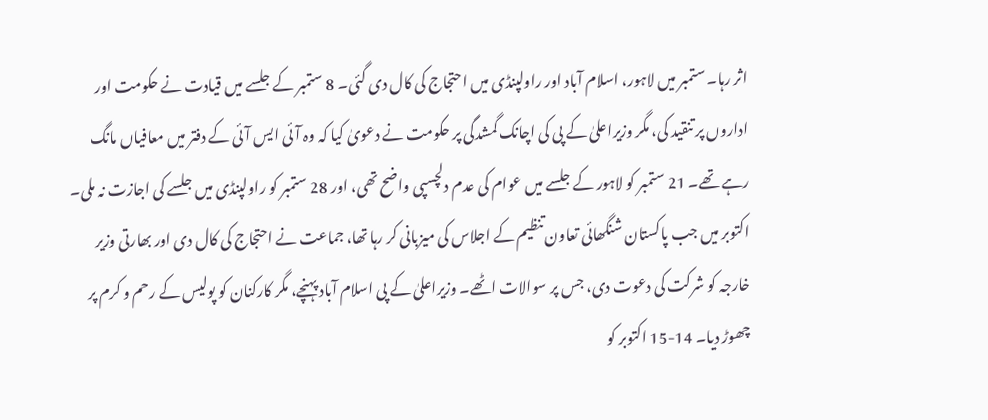اثر رہا۔ ستمبر میں لاہور، اسلام آباد اور راولپنڈی میں احتجاج کی کال دی گئی۔ 8 ستمبر کے جلسے میں قیادت نے حکومت اور اداروں پر تنقید کی، مگر وزیراعلیٰ کے پی کی اچانک گمشدگی پر حکومت نے دعویٰ کیا کہ وہ آئی ایس آئی کے دفتر میں معافیاں مانگ رہے تھے۔ 21 ستمبر کو لاہور کے جلسے میں عوام کی عدم دلچسپی واضح تھی، اور 28 ستمبر کو راولپنڈی میں جلسے کی اجازت نہ ملی۔
اکتوبر میں جب پاکستان شنگھائی تعاون تنظیم کے اجلاس کی میزبانی کر رہا تھا، جماعت نے احتجاج کی کال دی اور بھارتی وزیر خارجہ کو شرکت کی دعوت دی، جس پر سوالات اٹھے۔ وزیراعلیٰ کے پی اسلام آباد پہنچے، مگر کارکنان کو پولیس کے رحم و کرم پر چھوڑ دیا۔ 14-15 اکتوبر کو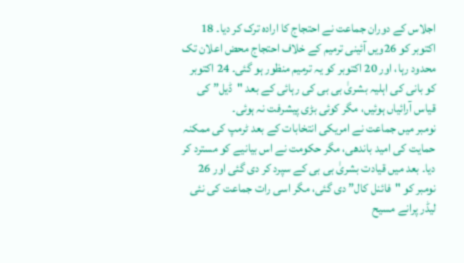اجلاس کے دوران جماعت نے احتجاج کا ارادہ ترک کر دیا۔ 18 اکتوبر کو 26ویں آئینی ترمیم کے خلاف احتجاج محض اعلان تک محدود رہا، اور 20 اکتوبر کو یہ ترمیم منظور ہو گئی۔ 24 اکتوبر کو بانی کی اہلیہ بشریٰ بی بی کی رہائی کے بعد "ڈیل” کی قیاس آرائیاں ہوئیں، مگر کوئی بڑی پیشرفت نہ ہوئی۔
نومبر میں جماعت نے امریکی انتخابات کے بعد ٹرمپ کی ممکنہ حمایت کی امید باندھی، مگر حکومت نے اس بیانیے کو مسترد کر دیا۔ بعد میں قیادت بشریٰ بی بی کے سپرد کر دی گئی اور 26 نومبر کو "فائنل کال” دی گئی، مگر اسی رات جماعت کی نئی لیڈر پرانے مسیح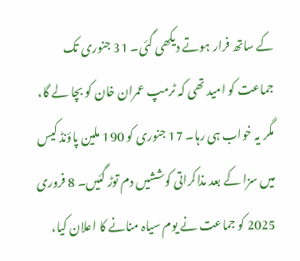کے ساتھ فرار ہوتے دیکھی گئی۔ 31 جنوری تک جماعت کو امید تھی کہ ٹرمپ عمران خان کو بچا لے گا، مگر یہ خواب ہی رہا۔ 17 جنوری کو 190 ملین پاؤنڈ کیس میں سزا کے بعد مذاکراتی کوششیں دم توڑ گئیں۔ 8 فروری 2025 کو جماعت نے یوم سیاہ منانے کا اعلان کیا،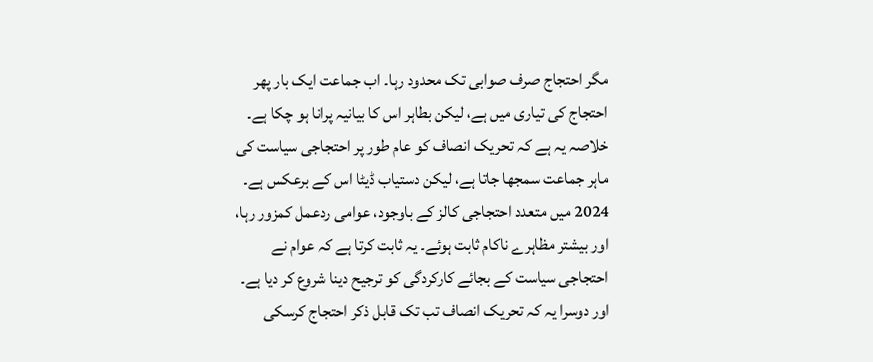مگر احتجاج صرف صوابی تک محدود رہا۔ اب جماعت ایک بار پھر احتجاج کی تیاری میں ہے، لیکن بطاہر اس کا بیانیہ پرانا ہو چکا ہے۔ خلاصہ یہ ہے کہ تحریک انصاف کو عام طور پر احتجاجی سیاست کی ماہر جماعت سمجھا جاتا ہے، لیکن دستیاب ڈیٹا اس کے برعکس ہے۔ 2024 میں متعدد احتجاجی کالز کے باوجود، عوامی ردعمل کمزور رہا، اور بیشتر مظاہرے ناکام ثابت ہوئے۔ یہ ثابت کرتا ہے کہ عوام نے احتجاجی سیاست کے بجائے کارکردگی کو ترجیح دینا شروع کر دیا ہے۔ اور دوسرا یہ کہ تحریک انصاف تب تک قابل ذکر احتجاج کرسکی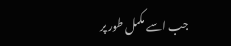جب اسے مکمل طور پر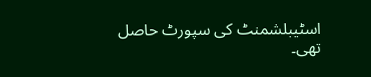اسٹیبلشمنٹ کی سپورٹ حاصل تھی۔